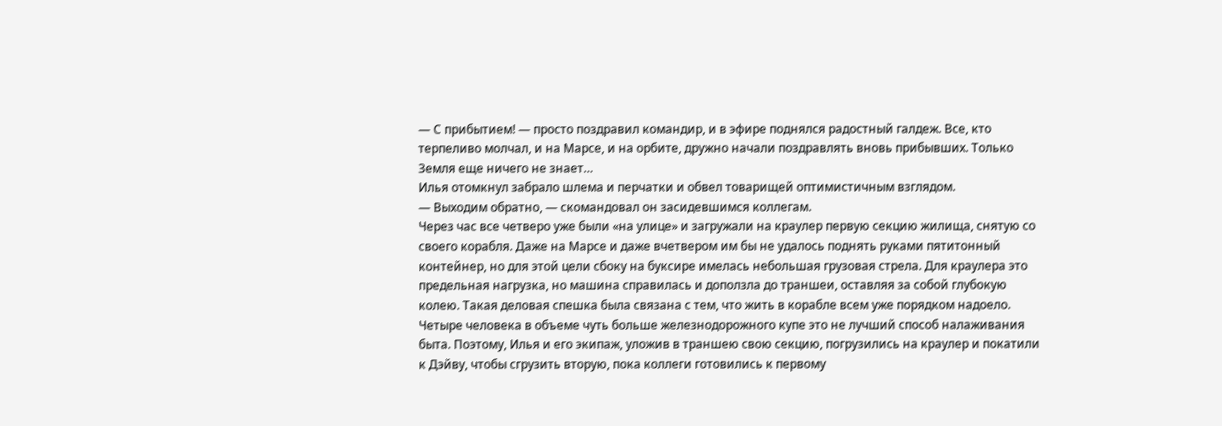— С прибытием! — просто поздравил командир, и в эфире поднялся радостный галдеж. Все, кто терпеливо молчал, и на Марсе, и на орбите, дружно начали поздравлять вновь прибывших. Только Земля еще ничего не знает…
Илья отомкнул забрало шлема и перчатки и обвел товарищей оптимистичным взглядом.
— Выходим обратно, — скомандовал он засидевшимся коллегам.
Через час все четверо уже были «на улице» и загружали на краулер первую секцию жилища, снятую со своего корабля. Даже на Марсе и даже вчетвером им бы не удалось поднять руками пятитонный контейнер, но для этой цели сбоку на буксире имелась небольшая грузовая стрела. Для краулера это предельная нагрузка, но машина справилась и доползла до траншеи, оставляя за собой глубокую колею. Такая деловая спешка была связана с тем, что жить в корабле всем уже порядком надоело. Четыре человека в объеме чуть больше железнодорожного купе это не лучший способ налаживания быта. Поэтому, Илья и его экипаж, уложив в траншею свою секцию, погрузились на краулер и покатили к Дэйву, чтобы сгрузить вторую, пока коллеги готовились к первому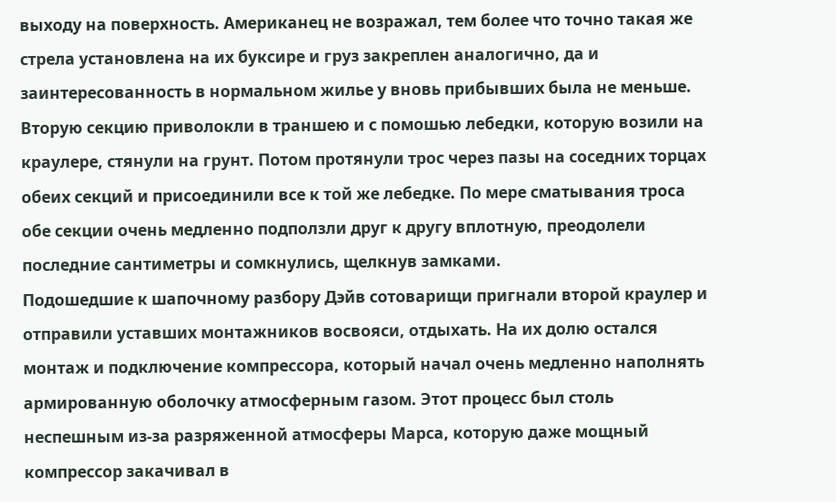выходу на поверхность. Американец не возражал, тем более что точно такая же стрела установлена на их буксире и груз закреплен аналогично, да и заинтересованность в нормальном жилье у вновь прибывших была не меньше.
Вторую секцию приволокли в траншею и с помошью лебедки, которую возили на краулере, стянули на грунт. Потом протянули трос через пазы на соседних торцах обеих секций и присоединили все к той же лебедке. По мере сматывания троса обе секции очень медленно подползли друг к другу вплотную, преодолели последние сантиметры и сомкнулись, щелкнув замками.
Подошедшие к шапочному разбору Дэйв сотоварищи пригнали второй краулер и отправили уставших монтажников восвояси, отдыхать. На их долю остался монтаж и подключение компрессора, который начал очень медленно наполнять армированную оболочку атмосферным газом. Этот процесс был столь неспешным из-за разряженной атмосферы Марса, которую даже мощный компрессор закачивал в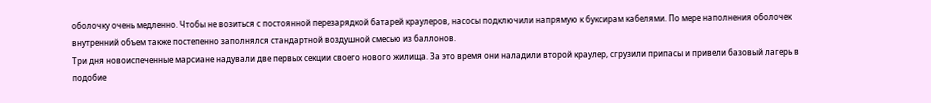оболочку очень медленно. Чтобы не возиться с постоянной перезарядкой батарей краулеров, насосы подключили напрямую к буксирам кабелями. По мере наполнения оболочек внутренний объем также постепенно заполнялся стандартной воздушной смесью из баллонов.
Три дня новоиспеченные марсиане надували две первых секции своего нового жилища. За это время они наладили второй краулер, сгрузили припасы и привели базовый лагерь в подобие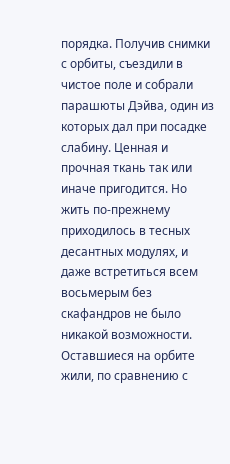порядка. Получив снимки с орбиты, съездили в чистое поле и собрали парашюты Дэйва, один из которых дал при посадке слабину. Ценная и прочная ткань так или иначе пригодится. Но жить по-прежнему приходилось в тесных десантных модулях, и даже встретиться всем восьмерым без скафандров не было никакой возможности. Оставшиеся на орбите жили, по сравнению с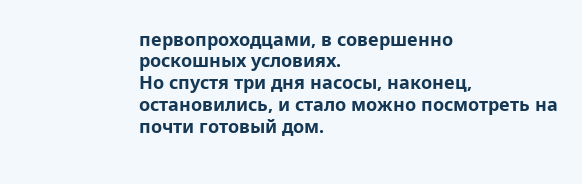первопроходцами, в совершенно роскошных условиях.
Но спустя три дня насосы, наконец, остановились, и стало можно посмотреть на почти готовый дом.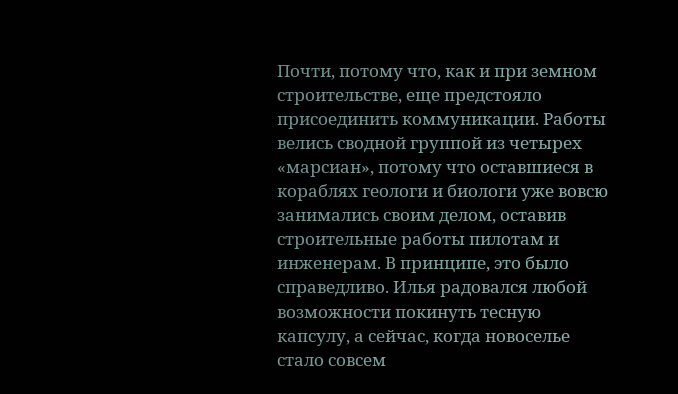Почти, потому что, как и при земном строительстве, еще предстояло присоединить коммуникации. Работы велись сводной группой из четырех «марсиан», потому что оставшиеся в кораблях геологи и биологи уже вовсю занимались своим делом, оставив строительные работы пилотам и инженерам. В принципе, это было справедливо. Илья радовался любой возможности покинуть тесную капсулу, а сейчас, когда новоселье стало совсем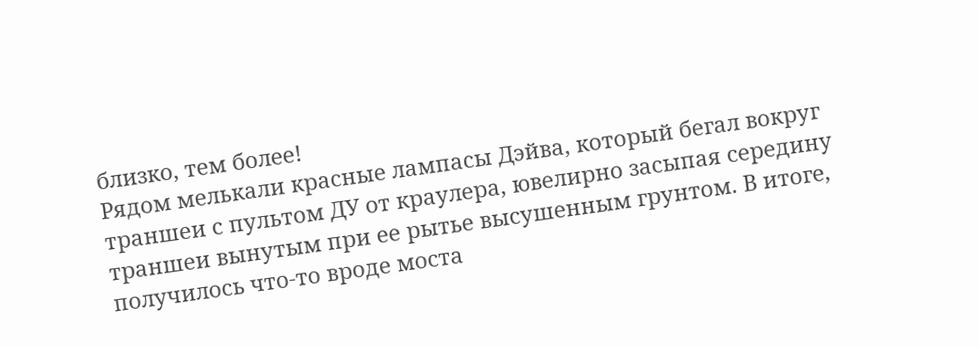близко, тем более!
Рядом мелькали красные лампасы Дэйва, который бегал вокруг траншеи с пультом ДУ от краулера, ювелирно засыпая середину траншеи вынутым при ее рытье высушенным грунтом. В итоге, получилось что-то вроде моста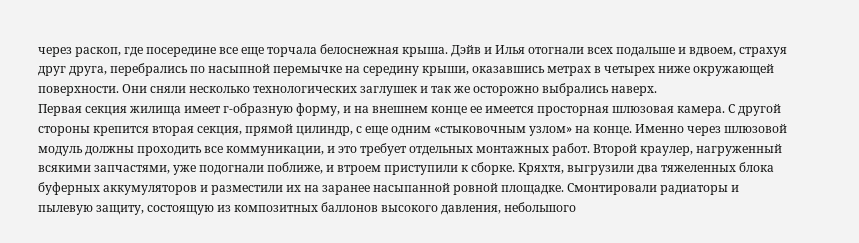через раскоп, где посередине все еще торчала белоснежная крыша. Дэйв и Илья отогнали всех подальше и вдвоем, страхуя друг друга, перебрались по насыпной перемычке на середину крыши, оказавшись метрах в четырех ниже окружающей поверхности. Они сняли несколько технологических заглушек и так же осторожно выбрались наверх.
Первая секция жилища имеет г-образную форму, и на внешнем конце ее имеется просторная шлюзовая камера. С другой стороны крепится вторая секция, прямой цилиндр, с еще одним «стыковочным узлом» на конце. Именно через шлюзовой модуль должны проходить все коммуникации, и это требует отдельных монтажных работ. Второй краулер, нагруженный всякими запчастями, уже подогнали поближе, и втроем приступили к сборке. Кряхтя, выгрузили два тяжеленных блока буферных аккумуляторов и разместили их на заранее насыпанной ровной площадке. Смонтировали радиаторы и пылевую защиту, состоящую из композитных баллонов высокого давления, небольшого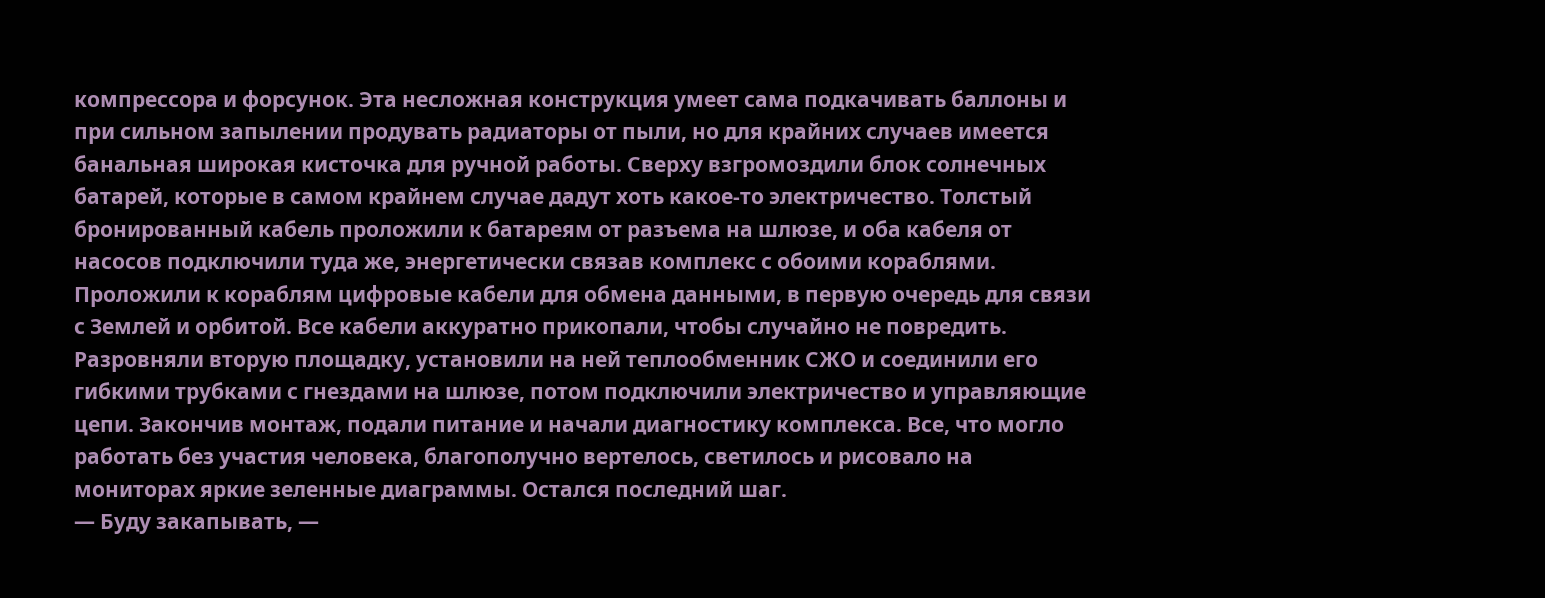компрессора и форсунок. Эта несложная конструкция умеет сама подкачивать баллоны и при сильном запылении продувать радиаторы от пыли, но для крайних случаев имеется банальная широкая кисточка для ручной работы. Сверху взгромоздили блок солнечных батарей, которые в самом крайнем случае дадут хоть какое-то электричество. Толстый бронированный кабель проложили к батареям от разъема на шлюзе, и оба кабеля от насосов подключили туда же, энергетически связав комплекс с обоими кораблями. Проложили к кораблям цифровые кабели для обмена данными, в первую очередь для связи с Землей и орбитой. Все кабели аккуратно прикопали, чтобы случайно не повредить.
Разровняли вторую площадку, установили на ней теплообменник СЖО и соединили его гибкими трубками с гнездами на шлюзе, потом подключили электричество и управляющие цепи. Закончив монтаж, подали питание и начали диагностику комплекса. Все, что могло работать без участия человека, благополучно вертелось, светилось и рисовало на мониторах яркие зеленные диаграммы. Остался последний шаг.
— Буду закапывать, —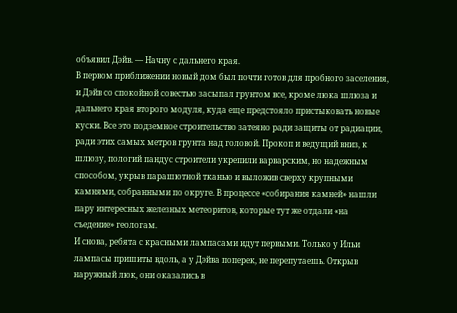объявил Дэйв. — Начну с дальнего края.
В первом приближении новый дом был почти готов для пробного заселения, и Дэйв со спокойной совестью засыпал грунтом все, кроме люка шлюза и дальнего края второго модуля, куда еще предстояло пристыковать новые куски. Все это подземное строительство затеяно ради защиты от радиации, ради этих самых метров грунта над головой. Прокоп и ведущий вниз, к шлюзу, пологий пандус строители укрепили варварским, но надежным способом, укрыв парашютной тканью и выложив сверху крупными камнями, собранными по округе. В процессе «собирания камней» нашли пару интересных железных метеоритов, которые тут же отдали «на съедение» геологам.
И снова, ребята с красными лампасами идут первыми. Только у Ильи лампасы пришиты вдоль, а у Дэйва поперек, не перепутаешь. Открыв наружный люк, они оказались в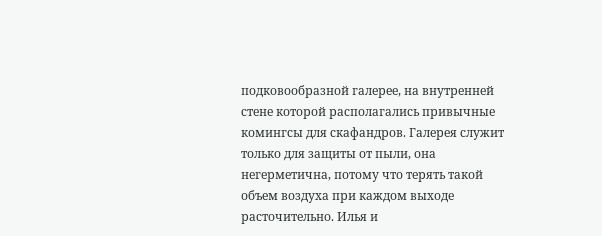подковообразной галерее, на внутренней стене которой располагались привычные комингсы для скафандров. Галерея служит только для защиты от пыли, она негерметична, потому что терять такой объем воздуха при каждом выходе расточительно. Илья и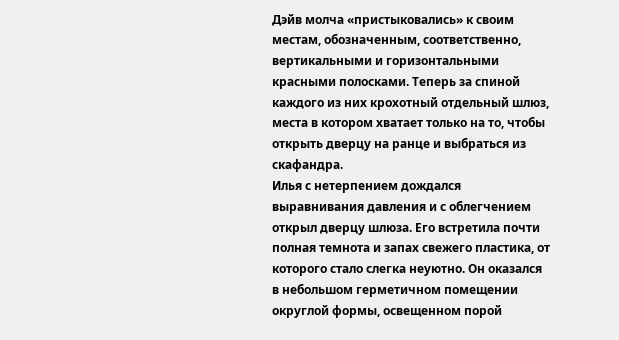Дэйв молча «пристыковались» к своим местам, обозначенным, соответственно, вертикальными и горизонтальными красными полосками. Теперь за спиной каждого из них крохотный отдельный шлюз, места в котором хватает только на то, чтобы открыть дверцу на ранце и выбраться из скафандра.
Илья с нетерпением дождался выравнивания давления и с облегчением открыл дверцу шлюза. Его встретила почти полная темнота и запах свежего пластика, от которого стало слегка неуютно. Он оказался в небольшом герметичном помещении округлой формы, освещенном порой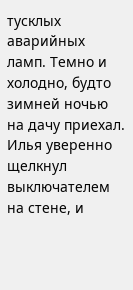тусклых аварийных ламп. Темно и холодно, будто зимней ночью на дачу приехал. Илья уверенно щелкнул выключателем на стене, и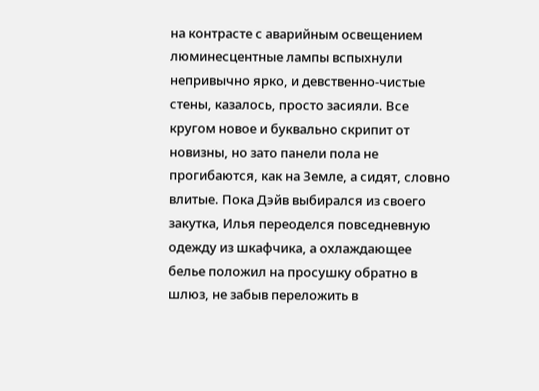на контрасте с аварийным освещением люминесцентные лампы вспыхнули непривычно ярко, и девственно-чистые стены, казалось, просто засияли. Все кругом новое и буквально скрипит от новизны, но зато панели пола не прогибаются, как на Земле, а сидят, словно влитые. Пока Дэйв выбирался из своего закутка, Илья переоделся повседневную одежду из шкафчика, а охлаждающее белье положил на просушку обратно в шлюз, не забыв переложить в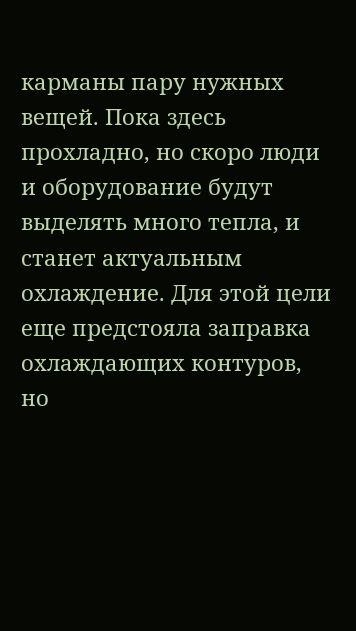карманы пару нужных вещей. Пока здесь прохладно, но скоро люди и оборудование будут выделять много тепла, и станет актуальным охлаждение. Для этой цели еще предстояла заправка охлаждающих контуров, но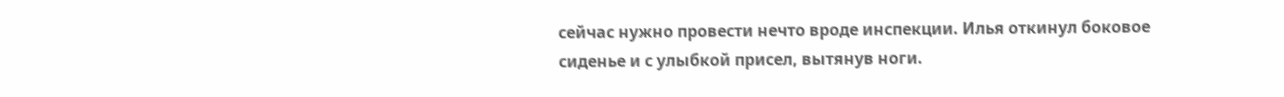сейчас нужно провести нечто вроде инспекции. Илья откинул боковое сиденье и с улыбкой присел, вытянув ноги.